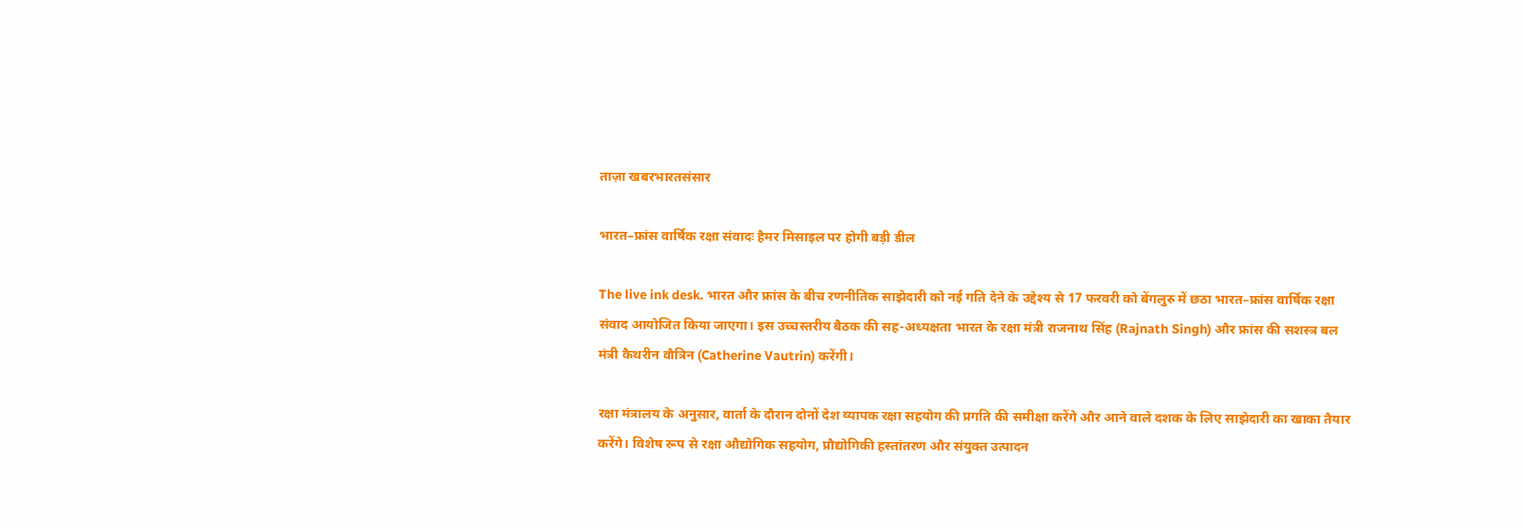ताज़ा खबरभारतसंसार

भारत–फ्रांस वार्षिक रक्षा संवादः हैमर मिसाइल पर होगी बड़ी डील

The live ink desk. भारत और फ्रांस के बीच रणनीतिक साझेदारी को नई गति देने के उद्देश्य से 17 फरवरी को बेंगलुरु में छठा भारत–फ्रांस वार्षिक रक्षा संवाद आयोजित किया जाएगा। इस उच्चस्तरीय बैठक की सह-अध्यक्षता भारत के रक्षा मंत्री राजनाथ सिंह (Rajnath Singh) और फ्रांस की सशस्त्र बल मंत्री कैथरीन वौत्रिन (Catherine Vautrin) करेंगी।

रक्षा मंत्रालय के अनुसार, वार्ता के दौरान दोनों देश व्यापक रक्षा सहयोग की प्रगति की समीक्षा करेंगे और आने वाले दशक के लिए साझेदारी का खाका तैयार करेंगे। विशेष रूप से रक्षा औद्योगिक सहयोग, प्रौद्योगिकी हस्तांतरण और संयुक्त उत्पादन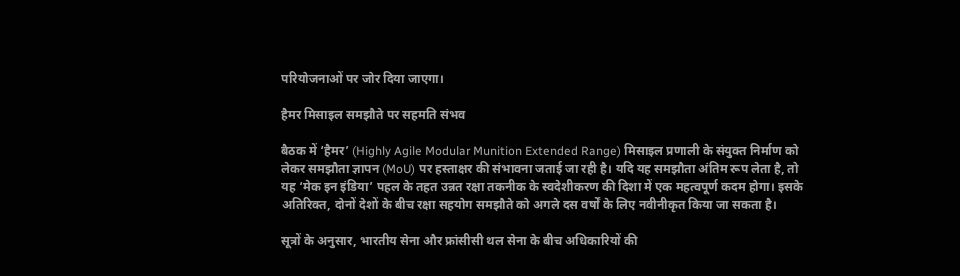परियोजनाओं पर जोर दिया जाएगा।

हैमर मिसाइल समझौते पर सहमति संभव

बैठक में ‘हैमर’ (Highly Agile Modular Munition Extended Range) मिसाइल प्रणाली के संयुक्त निर्माण को लेकर समझौता ज्ञापन (MoU) पर हस्ताक्षर की संभावना जताई जा रही है। यदि यह समझौता अंतिम रूप लेता है, तो यह ‘मेक इन इंडिया’ पहल के तहत उन्नत रक्षा तकनीक के स्वदेशीकरण की दिशा में एक महत्वपूर्ण कदम होगा। इसके अतिरिक्त, दोनों देशों के बीच रक्षा सहयोग समझौते को अगले दस वर्षों के लिए नवीनीकृत किया जा सकता है।

सूत्रों के अनुसार, भारतीय सेना और फ्रांसीसी थल सेना के बीच अधिकारियों की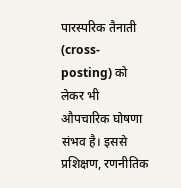पारस्परिक तैनाती (cross-posting) को लेकर भी औपचारिक घोषणा संभव है। इससे प्रशिक्षण, रणनीतिक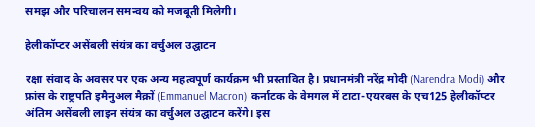समझ और परिचालन समन्वय को मजबूती मिलेगी।

हेलीकॉप्टर असेंबली संयंत्र का वर्चुअल उद्घाटन

रक्षा संवाद के अवसर पर एक अन्य महत्वपूर्ण कार्यक्रम भी प्रस्तावित है। प्रधानमंत्री नरेंद्र मोदी (Narendra Modi) और फ्रांस के राष्ट्रपति इमैनुअल मैक्रों (Emmanuel Macron) कर्नाटक के वेमगल में टाटा-एयरबस के एच125 हेलीकॉप्टर अंतिम असेंबली लाइन संयंत्र का वर्चुअल उद्घाटन करेंगे। इस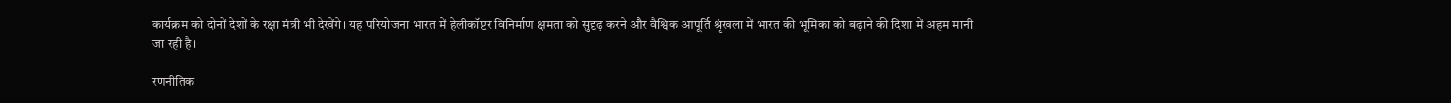कार्यक्रम को दोनों देशों के रक्षा मंत्री भी देखेंगे। यह परियोजना भारत में हेलीकॉप्टर विनिर्माण क्षमता को सुदृढ़ करने और वैश्विक आपूर्ति श्रृंखला में भारत की भूमिका को बढ़ाने की दिशा में अहम मानी जा रही है।

रणनीतिक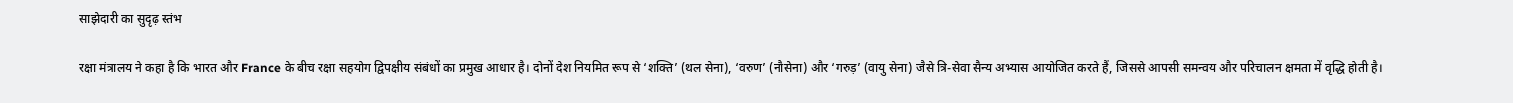साझेदारी का सुदृढ़ स्तंभ

रक्षा मंत्रालय ने कहा है कि भारत और France के बीच रक्षा सहयोग द्विपक्षीय संबंधों का प्रमुख आधार है। दोनों देश नियमित रूप से ‘शक्ति’ (थल सेना), ‘वरुण’ (नौसेना) और ‘गरुड़’ (वायु सेना) जैसे त्रि-सेवा सैन्य अभ्यास आयोजित करते हैं, जिससे आपसी समन्वय और परिचालन क्षमता में वृद्धि होती है।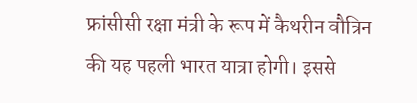फ्रांसीसी रक्षा मंत्री के रूप में कैथरीन वौत्रिन की यह पहली भारत यात्रा होगी। इससे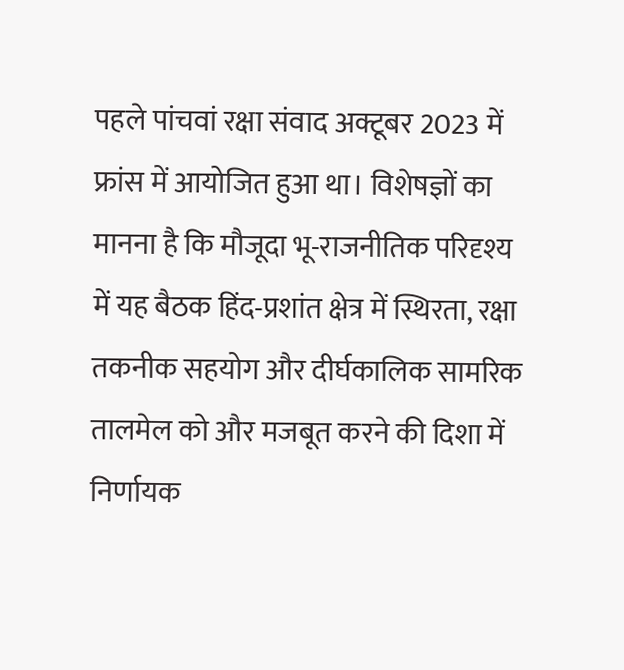पहले पांचवां रक्षा संवाद अक्टूबर 2023 में फ्रांस में आयोजित हुआ था। विशेषज्ञों का मानना है कि मौजूदा भू-राजनीतिक परिदृश्य में यह बैठक हिंद-प्रशांत क्षेत्र में स्थिरता, रक्षा तकनीक सहयोग और दीर्घकालिक सामरिक तालमेल को और मजबूत करने की दिशा में निर्णायक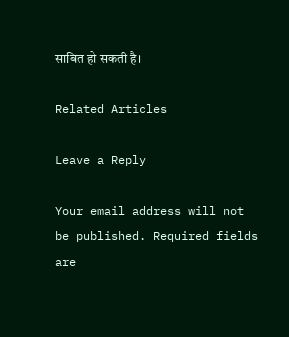साबित हो सकती है।

Related Articles

Leave a Reply

Your email address will not be published. Required fields are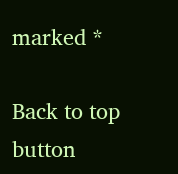marked *

Back to top button